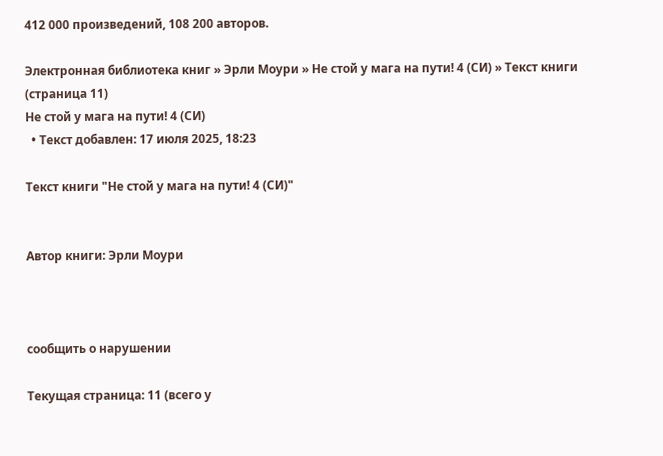412 000 произведений, 108 200 авторов.

Электронная библиотека книг » Эрли Моури » Не стой у мага на пути! 4 (СИ) » Текст книги (страница 11)
Не стой у мага на пути! 4 (СИ)
  • Текст добавлен: 17 июля 2025, 18:23

Текст книги "Не стой у мага на пути! 4 (СИ)"


Автор книги: Эрли Моури



сообщить о нарушении

Текущая страница: 11 (всего у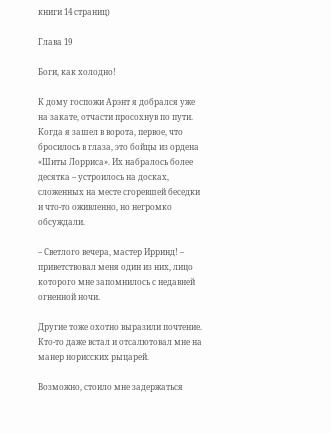книги 14 страниц)

Глава 19

Боги, как холодно!

К дому госпожи Арэнт я добрался уже на закате, отчасти просохнув по пути. Когда я зашел в ворота, первое, что бросилось в глаза, это бойцы из ордена «Шиты Лорриса». Их набралось более десятка – устроилось на досках, сложенных на месте сгоревшей беседки и что-то оживленно, но негромко обсуждали.

– Светлого вечера, мастер Ирринд! – приветствовал меня один из них, лицо которого мне запомнилось с недавней огненной ночи.

Другие тоже охотно выразили почтение. Кто-то даже встал и отсалютовал мне на манер норисских рыцарей.

Возможно, стоило мне задержаться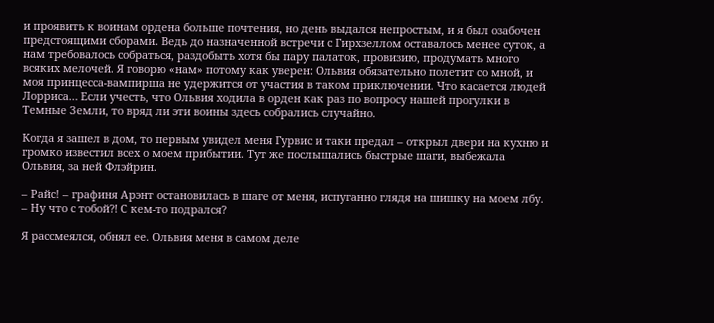и проявить к воинам ордена больше почтения, но день выдался непростым, и я был озабочен предстоящими сборами. Ведь до назначенной встречи с Гирхзеллом оставалось менее суток, а нам требовалось собраться, раздобыть хотя бы пару палаток, провизию, продумать много всяких мелочей. Я говорю «нам» потому как уверен: Ольвия обязательно полетит со мной, и моя принцесса-вампирша не удержится от участия в таком приключении. Что касается людей Лорриса… Если учесть, что Ольвия ходила в орден как раз по вопросу нашей прогулки в Темные Земли, то вряд ли эти воины здесь собрались случайно.

Когда я зашел в дом, то первым увидел меня Гурвис и таки предал – открыл двери на кухню и громко известил всех о моем прибытии. Тут же послышались быстрые шаги, выбежала Ольвия, за ней Флэйрин.

– Райс! – графиня Арэнт остановилась в шаге от меня, испуганно глядя на шишку на моем лбу. – Ну что с тобой⁈ С кем-то подрался?

Я рассмеялся, обнял ее. Ольвия меня в самом деле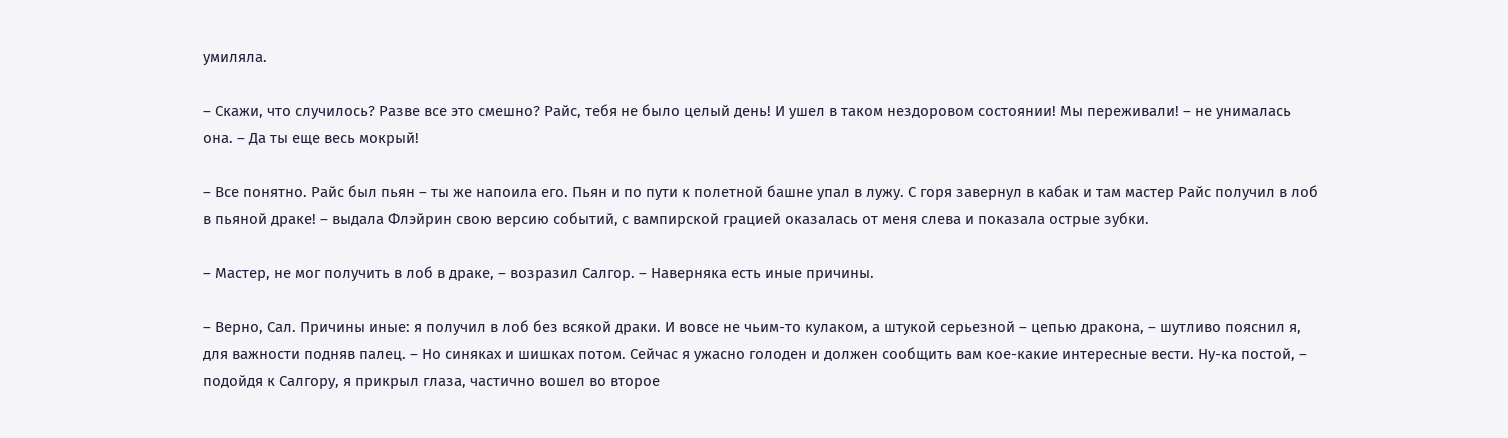умиляла.

– Скажи, что случилось? Разве все это смешно? Райс, тебя не было целый день! И ушел в таком нездоровом состоянии! Мы переживали! – не унималась она. – Да ты еще весь мокрый!

– Все понятно. Райс был пьян – ты же напоила его. Пьян и по пути к полетной башне упал в лужу. С горя завернул в кабак и там мастер Райс получил в лоб в пьяной драке! – выдала Флэйрин свою версию событий, с вампирской грацией оказалась от меня слева и показала острые зубки.

– Мастер, не мог получить в лоб в драке, – возразил Салгор. – Наверняка есть иные причины.

– Верно, Сал. Причины иные: я получил в лоб без всякой драки. И вовсе не чьим-то кулаком, а штукой серьезной – цепью дракона, – шутливо пояснил я, для важности подняв палец. – Но синяках и шишках потом. Сейчас я ужасно голоден и должен сообщить вам кое-какие интересные вести. Ну-ка постой, – подойдя к Салгору, я прикрыл глаза, частично вошел во второе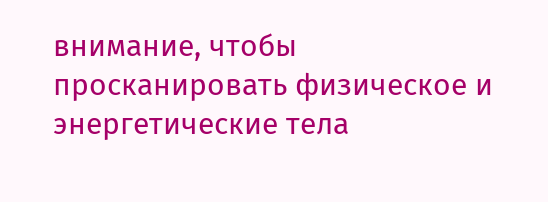внимание, чтобы просканировать физическое и энергетические тела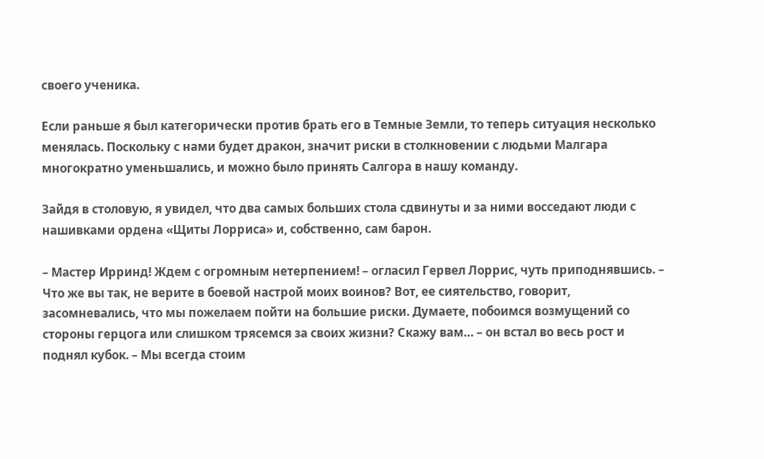своего ученика.

Если раньше я был категорически против брать его в Темные Земли, то теперь ситуация несколько менялась. Поскольку с нами будет дракон, значит риски в столкновении с людьми Малгара многократно уменьшались, и можно было принять Салгора в нашу команду.

Зайдя в столовую, я увидел, что два самых больших стола сдвинуты и за ними восседают люди с нашивками ордена «Щиты Лорриса» и, собственно, сам барон.

– Мастер Ирринд! Ждем с огромным нетерпением! – огласил Гервел Лоррис, чуть приподнявшись. – Что же вы так, не верите в боевой настрой моих воинов? Вот, ее сиятельство, говорит, засомневались, что мы пожелаем пойти на большие риски. Думаете, побоимся возмущений со стороны герцога или слишком трясемся за своих жизни? Скажу вам… – он встал во весь рост и поднял кубок. – Мы всегда стоим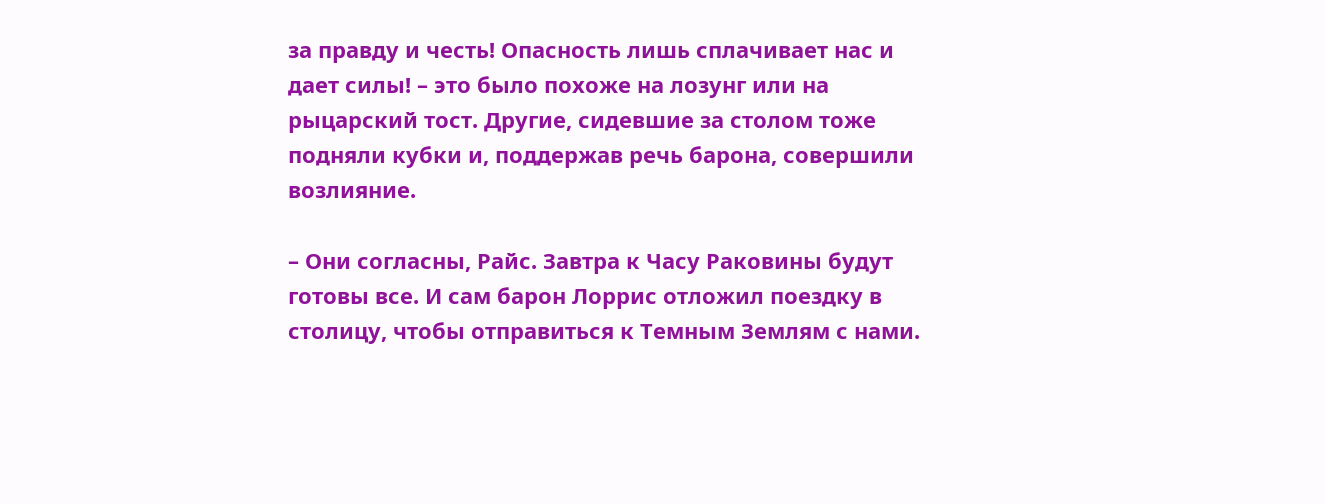за правду и честь! Опасность лишь сплачивает нас и дает силы! – это было похоже на лозунг или на рыцарский тост. Другие, сидевшие за столом тоже подняли кубки и, поддержав речь барона, совершили возлияние.

– Они согласны, Райс. Завтра к Часу Раковины будут готовы все. И сам барон Лоррис отложил поездку в столицу, чтобы отправиться к Темным Землям с нами.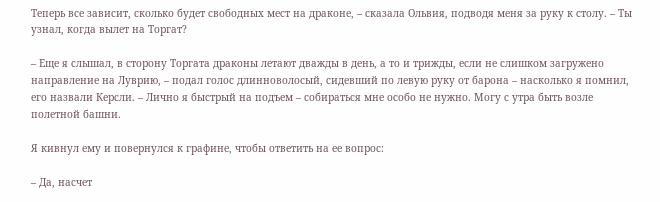Теперь все зависит, сколько будет свободных мест на драконе, – сказала Ольвия, подводя меня за руку к столу. – Ты узнал, когда вылет на Торгат?

– Еще я слышал, в сторону Торгата драконы летают дважды в день, а то и трижды, если не слишком загружено направление на Луврию, – подал голос длинноволосый, сидевший по левую руку от барона – насколько я помнил, его назвали Керсли. – Лично я быстрый на подъем – собираться мне особо не нужно. Могу с утра быть возле полетной башни.

Я кивнул ему и повернулся к графине, чтобы ответить на ее вопрос:

– Да, насчет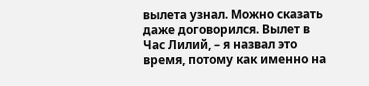вылета узнал. Можно сказать даже договорился. Вылет в Час Лилий, – я назвал это время, потому как именно на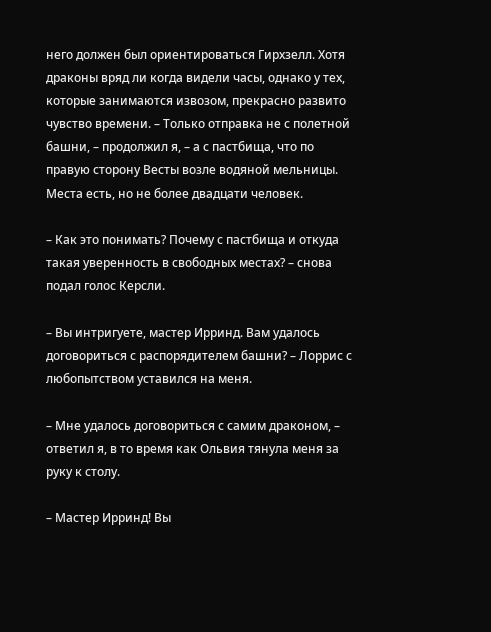него должен был ориентироваться Гирхзелл. Хотя драконы вряд ли когда видели часы, однако у тех, которые занимаются извозом, прекрасно развито чувство времени. – Только отправка не с полетной башни, – продолжил я, – а с пастбища, что по правую сторону Весты возле водяной мельницы. Места есть, но не более двадцати человек.

– Как это понимать? Почему с пастбища и откуда такая уверенность в свободных местах? – снова подал голос Керсли.

– Вы интригуете, мастер Ирринд. Вам удалось договориться с распорядителем башни? – Лоррис с любопытством уставился на меня.

– Мне удалось договориться с самим драконом, – ответил я, в то время как Ольвия тянула меня за руку к столу.

– Мастер Ирринд! Вы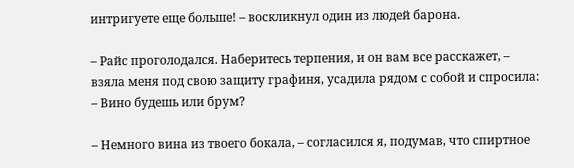интригуете еще больше! – воскликнул один из людей барона.

– Райс проголодался. Наберитесь терпения, и он вам все расскажет, – взяла меня под свою защиту графиня, усадила рядом с собой и спросила: – Вино будешь или брум?

– Немного вина из твоего бокала, – согласился я, подумав, что спиртное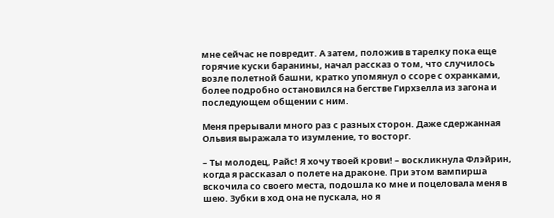мне сейчас не повредит. А затем, положив в тарелку пока еще горячие куски баранины, начал рассказ о том, что случилось возле полетной башни, кратко упомянул о ссоре с охранками, более подробно остановился на бегстве Гирхзелла из загона и последующем общении с ним.

Меня прерывали много раз с разных сторон. Даже сдержанная Ольвия выражала то изумление, то восторг.

– Ты молодец, Райс! Я хочу твоей крови! – воскликнула Флэйрин, когда я рассказал о полете на драконе. При этом вампирша вскочила со своего места, подошла ко мне и поцеловала меня в шею. Зубки в ход она не пускала, но я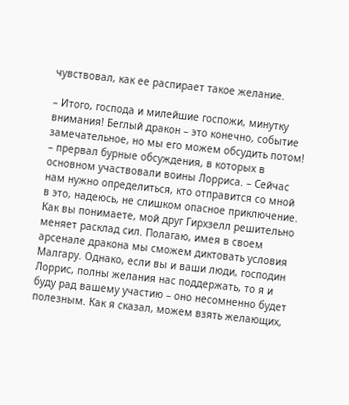чувствовал, как ее распирает такое желание.

– Итого, господа и милейшие госпожи, минутку внимания! Беглый дракон – это конечно, событие замечательное, но мы его можем обсудить потом! – прервал бурные обсуждения, в которых в основном участвовали воины Лорриса. – Сейчас нам нужно определиться, кто отправится со мной в это, надеюсь, не слишком опасное приключение. Как вы понимаете, мой друг Гирхзелл решительно меняет расклад сил. Полагаю, имея в своем арсенале дракона мы сможем диктовать условия Малгару. Однако, если вы и ваши люди, господин Лоррис, полны желания нас поддержать, то я и буду рад вашему участию – оно несомненно будет полезным. Как я сказал, можем взять желающих,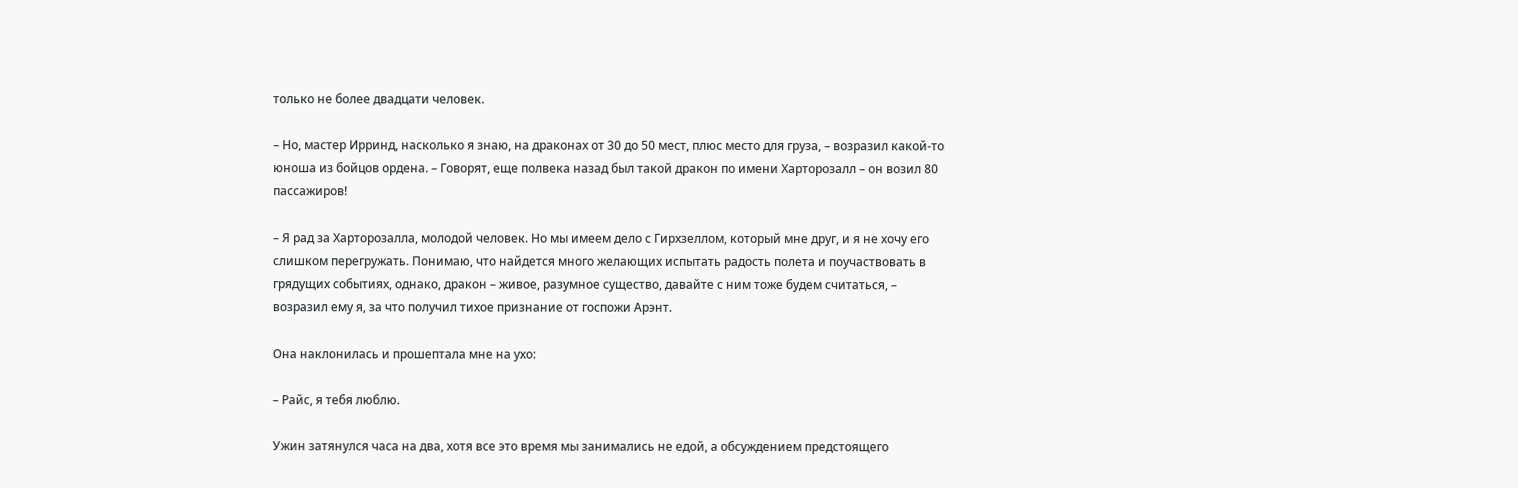только не более двадцати человек.

– Но, мастер Ирринд, насколько я знаю, на драконах от 30 до 50 мест, плюс место для груза, – возразил какой-то юноша из бойцов ордена. – Говорят, еще полвека назад был такой дракон по имени Харторозалл – он возил 80 пассажиров!

– Я рад за Харторозалла, молодой человек. Но мы имеем дело с Гирхзеллом, который мне друг, и я не хочу его слишком перегружать. Понимаю, что найдется много желающих испытать радость полета и поучаствовать в грядущих событиях, однако, дракон – живое, разумное существо, давайте с ним тоже будем считаться, – возразил ему я, за что получил тихое признание от госпожи Арэнт.

Она наклонилась и прошептала мне на ухо:

– Райс, я тебя люблю.

Ужин затянулся часа на два, хотя все это время мы занимались не едой, а обсуждением предстоящего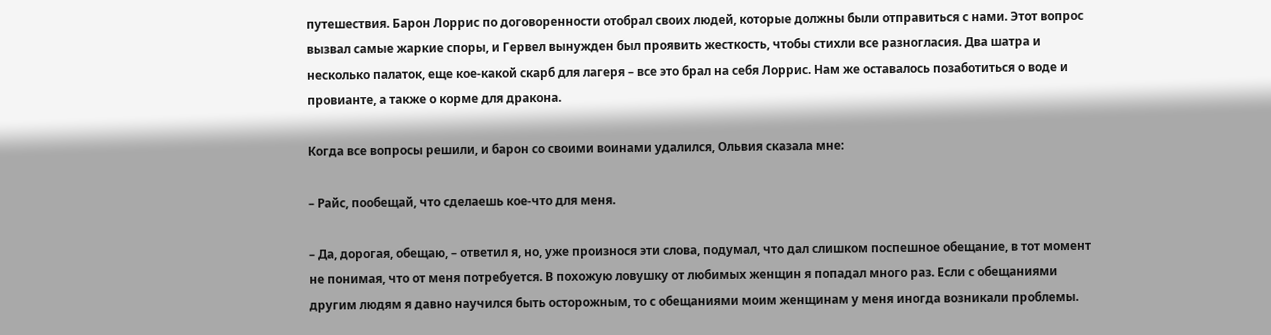путешествия. Барон Лоррис по договоренности отобрал своих людей, которые должны были отправиться с нами. Этот вопрос вызвал самые жаркие споры, и Гервел вынужден был проявить жесткость, чтобы стихли все разногласия. Два шатра и несколько палаток, еще кое-какой скарб для лагеря – все это брал на себя Лоррис. Нам же оставалось позаботиться о воде и провианте, а также о корме для дракона.

Когда все вопросы решили, и барон со своими воинами удалился, Ольвия сказала мне:

– Райс, пообещай, что сделаешь кое-что для меня.

– Да, дорогая, обещаю, – ответил я, но, уже произнося эти слова, подумал, что дал слишком поспешное обещание, в тот момент не понимая, что от меня потребуется. В похожую ловушку от любимых женщин я попадал много раз. Если с обещаниями другим людям я давно научился быть осторожным, то с обещаниями моим женщинам у меня иногда возникали проблемы.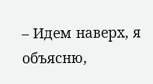– Идем наверх, я объясню,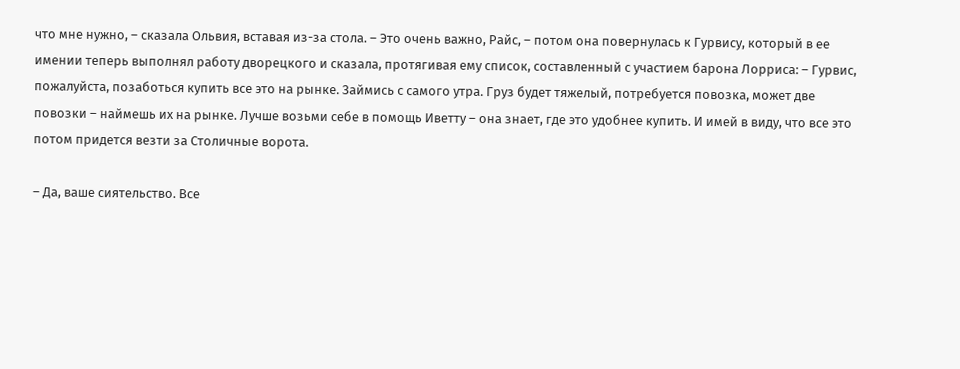что мне нужно, – сказала Ольвия, вставая из-за стола. – Это очень важно, Райс, – потом она повернулась к Гурвису, который в ее имении теперь выполнял работу дворецкого и сказала, протягивая ему список, составленный с участием барона Лорриса: – Гурвис, пожалуйста, позаботься купить все это на рынке. Займись с самого утра. Груз будет тяжелый, потребуется повозка, может две повозки – наймешь их на рынке. Лучше возьми себе в помощь Иветту – она знает, где это удобнее купить. И имей в виду, что все это потом придется везти за Столичные ворота.

– Да, ваше сиятельство. Все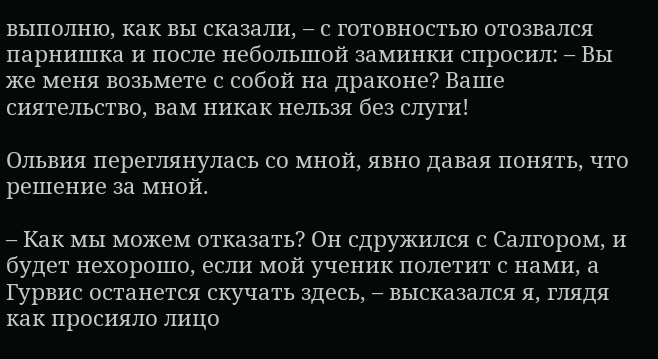выполню, как вы сказали, – с готовностью отозвался парнишка и после небольшой заминки спросил: – Вы же меня возьмете с собой на драконе? Ваше сиятельство, вам никак нельзя без слуги!

Ольвия переглянулась со мной, явно давая понять, что решение за мной.

– Как мы можем отказать? Он сдружился с Салгором, и будет нехорошо, если мой ученик полетит с нами, а Гурвис останется скучать здесь, – высказался я, глядя как просияло лицо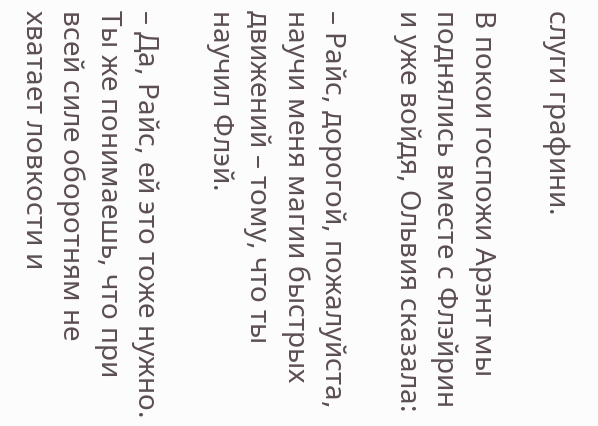слуги графини.

В покои госпожи Арэнт мы поднялись вместе с Флэйрин и уже войдя, Ольвия сказала:

– Райс, дорогой, пожалуйста, научи меня магии быстрых движений – тому, что ты научил Флэй.

– Да, Райс, ей это тоже нужно. Ты же понимаешь, что при всей силе оборотням не хватает ловкости и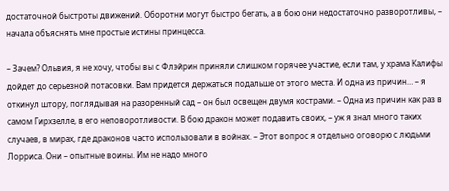достаточной быстроты движений. Оборотни могут быстро бегать, а в бою они недостаточно разворотливы, – начала объяснять мне простые истины принцесса.

– Зачем? Ольвия, я не хочу, чтобы вы с Флэйрин приняли слишком горячее участие, если там, у храма Калифы дойдет до серьезной потасовки. Вам придется держаться подальше от этого места. И одна из причин… – я откинул штору, поглядывая на разоренный сад – он был освещен двумя кострами. – Одна из причин как раз в самом Гирхзелле, в его неповоротливости. В бою дракон может подавить своих, – уж я знал много таких случаев, в мирах, где драконов часто использовали в войнах. – Этот вопрос я отдельно оговорю с людьми Лорриса. Они – опытные воины. Им не надо много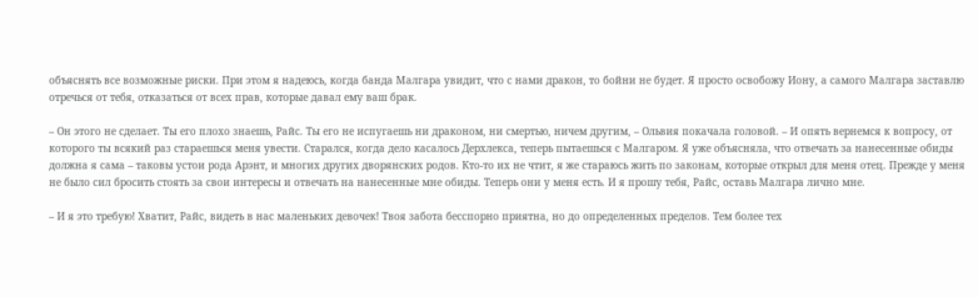объяснять все возможные риски. При этом я надеюсь, когда банда Малгара увидит, что с нами дракон, то бойни не будет. Я просто освобожу Иону, а самого Малгара заставлю отречься от тебя, отказаться от всех прав, которые давал ему ваш брак.

– Он этого не сделает. Ты его плохо знаешь, Райс. Ты его не испугаешь ни драконом, ни смертью, ничем другим, – Ольвия покачала головой. – И опять вернемся к вопросу, от которого ты всякий раз стараешься меня увести. Старался, когда дело касалось Дерхлекса, теперь пытаешься с Малгаром. Я уже объясняла, что отвечать за нанесенные обиды должна я сама – таковы устои рода Арэнт, и многих других дворянских родов. Кто-то их не чтит, я же стараюсь жить по законам, которые открыл для меня отец. Прежде у меня не было сил бросить стоять за свои интересы и отвечать на нанесенные мне обиды. Теперь они у меня есть. И я прошу тебя, Райс, оставь Малгара лично мне.

– И я это требую! Хватит, Райс, видеть в нас маленьких девочек! Твоя забота бесспорно приятна, но до определенных пределов. Тем более тех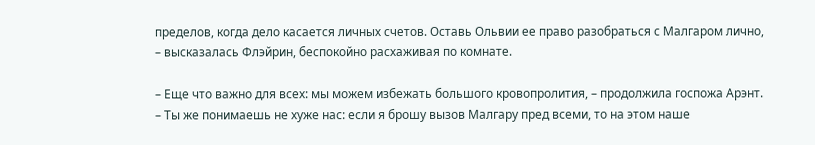пределов, когда дело касается личных счетов. Оставь Ольвии ее право разобраться с Малгаром лично, – высказалась Флэйрин, беспокойно расхаживая по комнате.

– Еще что важно для всех: мы можем избежать большого кровопролития, – продолжила госпожа Арэнт. – Ты же понимаешь не хуже нас: если я брошу вызов Малгару пред всеми, то на этом наше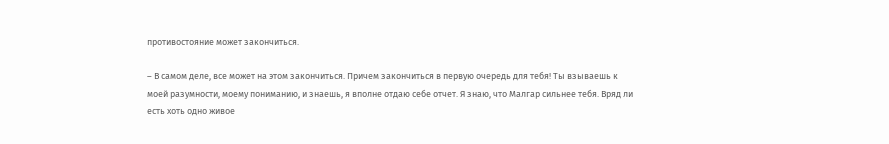противостояние может закончиться.

– В самом деле, все может на этом закончиться. Причем закончиться в первую очередь для тебя! Ты взываешь к моей разумности, моему пониманию, и знаешь, я вполне отдаю себе отчет. Я знаю, что Малгар сильнее тебя. Вряд ли есть хоть одно живое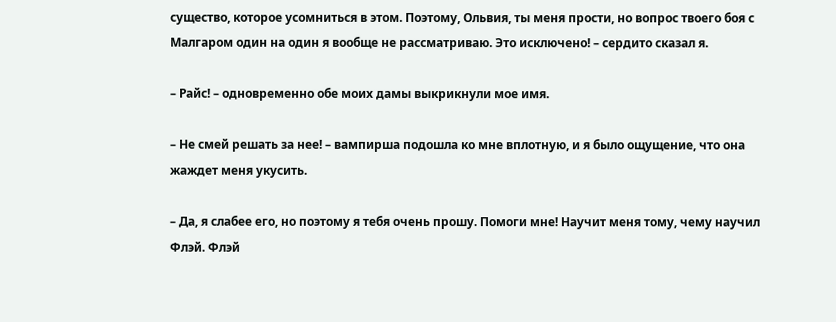существо, которое усомниться в этом. Поэтому, Ольвия, ты меня прости, но вопрос твоего боя с Малгаром один на один я вообще не рассматриваю. Это исключено! – сердито сказал я.

– Райс! – одновременно обе моих дамы выкрикнули мое имя.

– Не смей решать за нее! – вампирша подошла ко мне вплотную, и я было ощущение, что она жаждет меня укусить.

– Да, я слабее его, но поэтому я тебя очень прошу. Помоги мне! Научит меня тому, чему научил Флэй. Флэй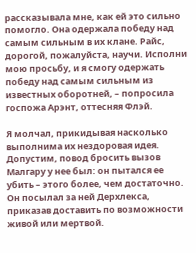рассказывала мне, как ей это сильно помогло. Она одержала победу над самым сильным в их клане. Райс, дорогой, пожалуйста, научи. Исполни мою просьбу, и я смогу одержать победу над самым сильным из известных оборотней, – попросила госпожа Арэнт, оттесняя Флэй.

Я молчал, прикидывая насколько выполнима их нездоровая идея. Допустим, повод бросить вызов Малгару у нее был: он пытался ее убить – этого более, чем достаточно. Он посылал за ней Дерхлекса, приказав доставить по возможности живой или мертвой.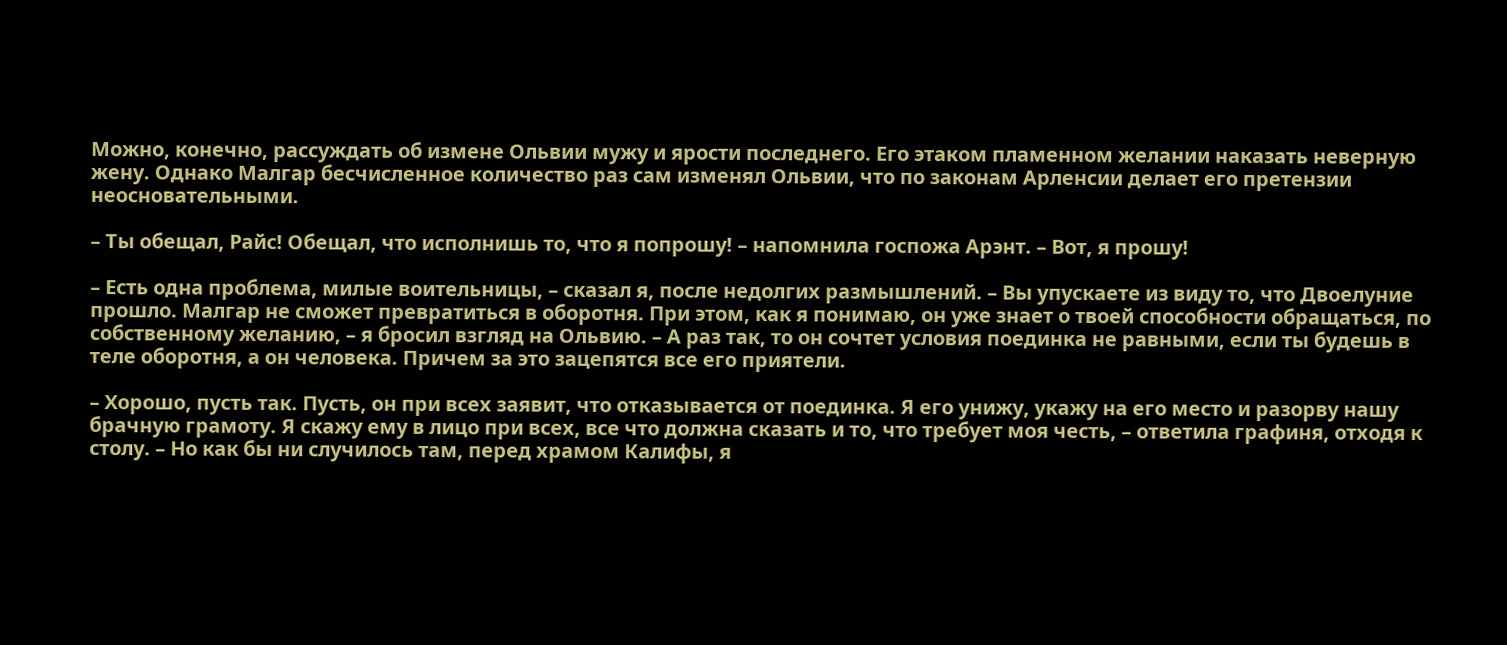Можно, конечно, рассуждать об измене Ольвии мужу и ярости последнего. Его этаком пламенном желании наказать неверную жену. Однако Малгар бесчисленное количество раз сам изменял Ольвии, что по законам Арленсии делает его претензии неосновательными.

– Ты обещал, Райс! Обещал, что исполнишь то, что я попрошу! – напомнила госпожа Арэнт. – Вот, я прошу!

– Есть одна проблема, милые воительницы, – сказал я, после недолгих размышлений. – Вы упускаете из виду то, что Двоелуние прошло. Малгар не сможет превратиться в оборотня. При этом, как я понимаю, он уже знает о твоей способности обращаться, по собственному желанию, – я бросил взгляд на Ольвию. – А раз так, то он сочтет условия поединка не равными, если ты будешь в теле оборотня, а он человека. Причем за это зацепятся все его приятели.

– Хорошо, пусть так. Пусть, он при всех заявит, что отказывается от поединка. Я его унижу, укажу на его место и разорву нашу брачную грамоту. Я скажу ему в лицо при всех, все что должна сказать и то, что требует моя честь, – ответила графиня, отходя к столу. – Но как бы ни случилось там, перед храмом Калифы, я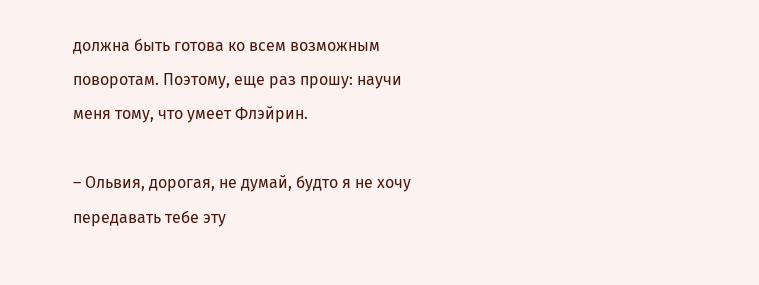должна быть готова ко всем возможным поворотам. Поэтому, еще раз прошу: научи меня тому, что умеет Флэйрин.

– Ольвия, дорогая, не думай, будто я не хочу передавать тебе эту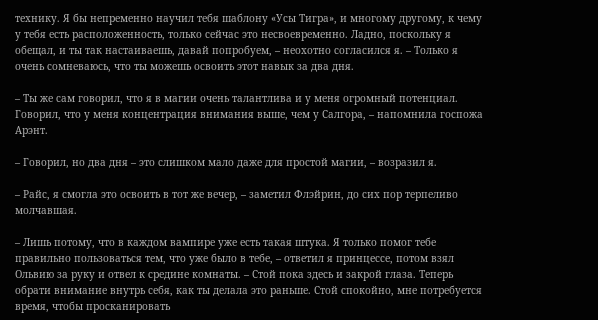технику. Я бы непременно научил тебя шаблону «Усы Тигра», и многому другому, к чему у тебя есть расположенность, только сейчас это несвоевременно. Ладно, поскольку я обещал, и ты так настаиваешь, давай попробуем, – неохотно согласился я. – Только я очень сомневаюсь, что ты можешь освоить этот навык за два дня.

– Ты же сам говорил, что я в магии очень талантлива и у меня огромный потенциал. Говорил, что у меня концентрация внимания выше, чем у Салгора, – напомнила госпожа Арэнт.

– Говорил, но два дня – это слишком мало даже для простой магии, – возразил я.

– Райс, я смогла это освоить в тот же вечер, – заметил Флэйрин, до сих пор терпеливо молчавшая.

– Лишь потому, что в каждом вампире уже есть такая штука. Я только помог тебе правильно пользоваться тем, что уже было в тебе, – ответил я принцессе, потом взял Ольвию за руку и отвел к средине комнаты. – Стой пока здесь и закрой глаза. Теперь обрати внимание внутрь себя, как ты делала это раньше. Стой спокойно, мне потребуется время, чтобы просканировать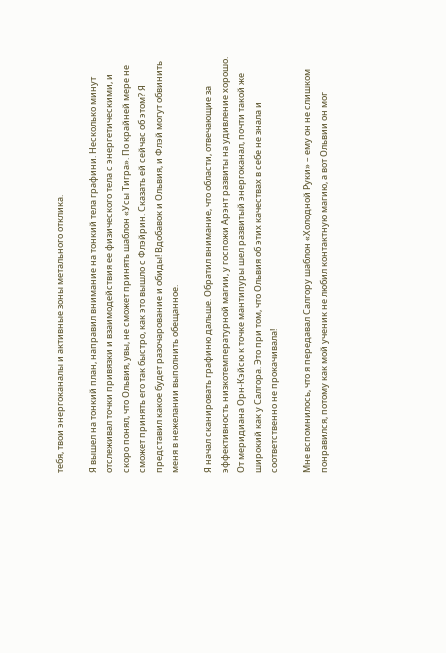тебя, твои энергоканалы и активные зоны метального отклика.

Я вышел на тонкий план, направил внимание на тонкий тела графини. Несколько минут отслеживал точки привязки и взаимодействия ее физического тела с энергетическими, и скоро понял, что Ольвия, увы, не сможет принять шаблон «Усы Тигра». По крайней мере не сможет принять его так быстро, как это вышло с Флэйрин. Сказать ей сейчас об этом? Я представил какое будет разочарование и обиды! Вдобавок и Ольвия, и Флэй могут обвинить меня в нежелании выполнить обещанное.

Я начал сканировать графиню дальше. Обратил внимание, что области, отвечающие за эффективность низкотемпературной магии, у госпожи Арэнт развиты на удивление хорошо. От меридиана Орн-Кэйсю к точке мантипуры шел развитый энергоканал, почти такой же широкий как у Салгора. Это при том, что Ольвия об этих качествах в себе не знала и соответственно не прокачивала!

Мне вспомнилось, что я передавал Салгору шаблон «Холодной Руки» – ему он не слишком понравился, потому как мой ученик не любил контактную магию, а вот Ольвии он мог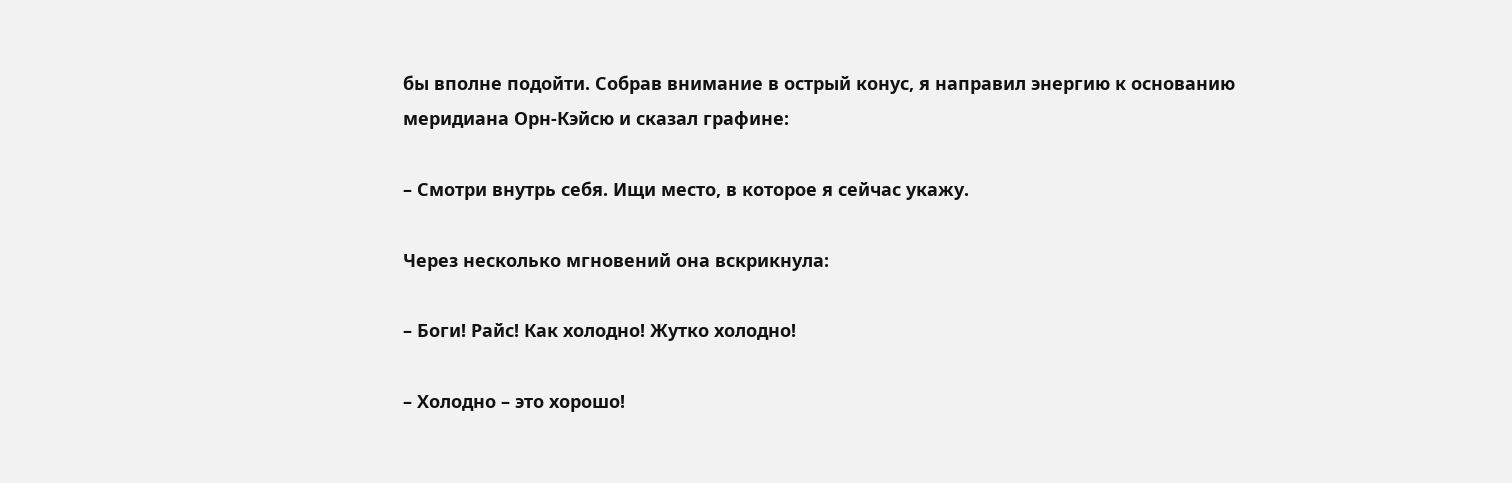бы вполне подойти. Собрав внимание в острый конус, я направил энергию к основанию меридиана Орн-Кэйсю и сказал графине:

– Смотри внутрь себя. Ищи место, в которое я сейчас укажу.

Через несколько мгновений она вскрикнула:

– Боги! Райс! Как холодно! Жутко холодно!

– Холодно – это хорошо!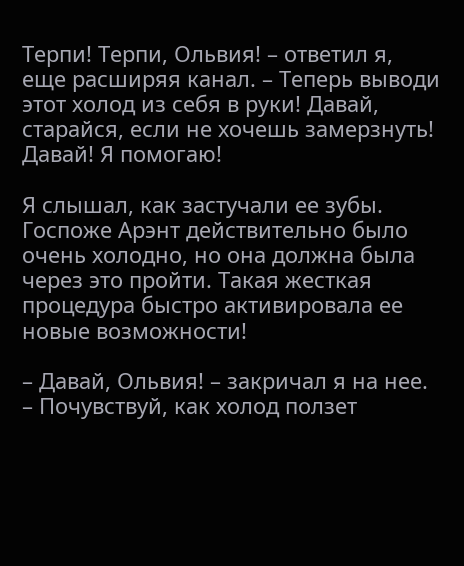Терпи! Терпи, Ольвия! – ответил я, еще расширяя канал. – Теперь выводи этот холод из себя в руки! Давай, старайся, если не хочешь замерзнуть! Давай! Я помогаю!

Я слышал, как застучали ее зубы. Госпоже Арэнт действительно было очень холодно, но она должна была через это пройти. Такая жесткая процедура быстро активировала ее новые возможности!

– Давай, Ольвия! – закричал я на нее. – Почувствуй, как холод ползет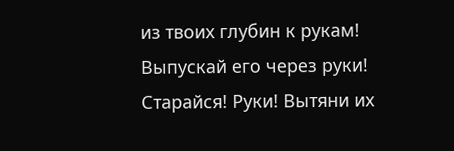из твоих глубин к рукам! Выпускай его через руки! Старайся! Руки! Вытяни их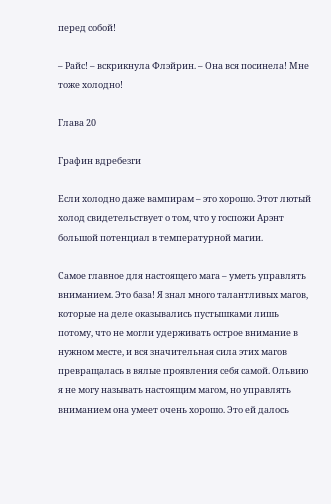перед собой!

– Райс! – вскрикнула Флэйрин. – Она вся посинела! Мне тоже холодно!

Глава 20

Графин вдребезги

Если холодно даже вампирам – это хорошо. Этот лютый холод свидетельствует о том, что у госпожи Арэнт большой потенциал в температурной магии.

Самое главное для настоящего мага – уметь управлять вниманием. Это база! Я знал много талантливых магов, которые на деле оказывались пустышками лишь потому, что не могли удерживать острое внимание в нужном месте, и вся значительная сила этих магов превращалась в вялые проявления себя самой. Ольвию я не могу называть настоящим магом, но управлять вниманием она умеет очень хорошо. Это ей далось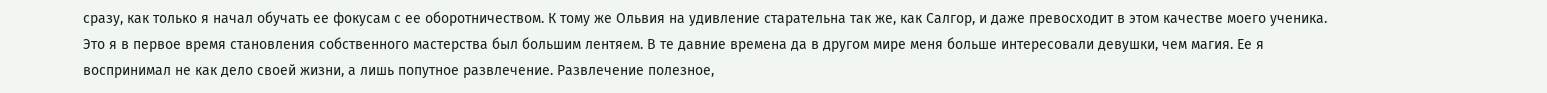сразу, как только я начал обучать ее фокусам с ее оборотничеством. К тому же Ольвия на удивление старательна так же, как Салгор, и даже превосходит в этом качестве моего ученика. Это я в первое время становления собственного мастерства был большим лентяем. В те давние времена да в другом мире меня больше интересовали девушки, чем магия. Ее я воспринимал не как дело своей жизни, а лишь попутное развлечение. Развлечение полезное,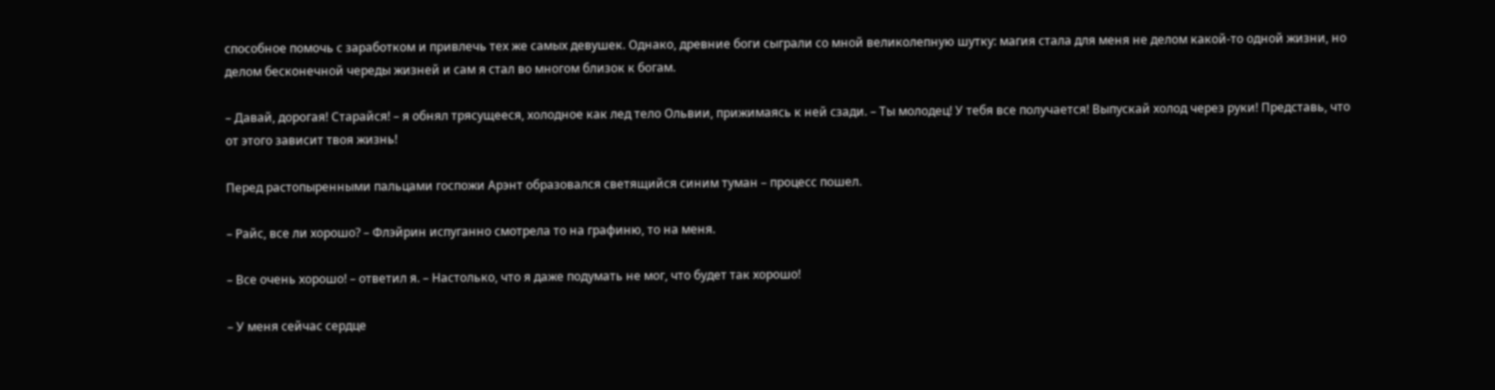способное помочь с заработком и привлечь тех же самых девушек. Однако, древние боги сыграли со мной великолепную шутку: магия стала для меня не делом какой-то одной жизни, но делом бесконечной череды жизней и сам я стал во многом близок к богам.

– Давай, дорогая! Старайся! – я обнял трясущееся, холодное как лед тело Ольвии, прижимаясь к ней сзади. – Ты молодец! У тебя все получается! Выпускай холод через руки! Представь, что от этого зависит твоя жизнь!

Перед растопыренными пальцами госпожи Арэнт образовался светящийся синим туман – процесс пошел.

– Райс, все ли хорошо? – Флэйрин испуганно смотрела то на графиню, то на меня.

– Все очень хорошо! – ответил я. – Настолько, что я даже подумать не мог, что будет так хорошо!

– У меня сейчас сердце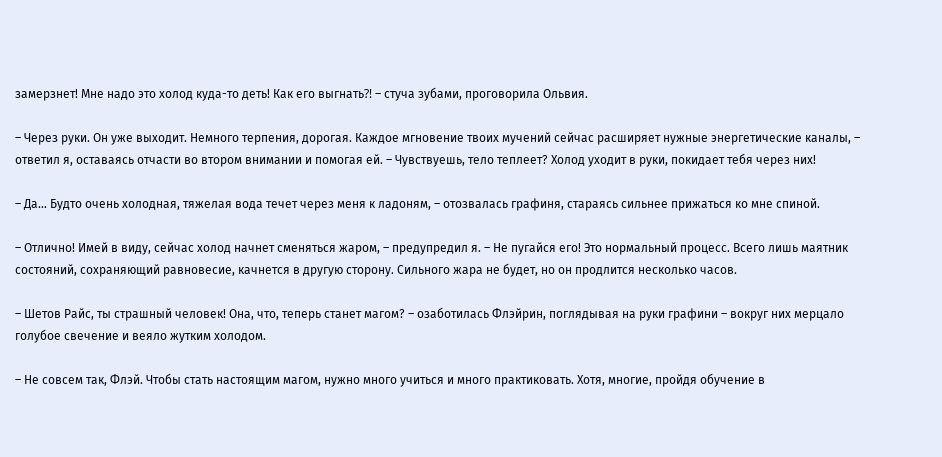замерзнет! Мне надо это холод куда-то деть! Как его выгнать⁈ – стуча зубами, проговорила Ольвия.

– Через руки. Он уже выходит. Немного терпения, дорогая. Каждое мгновение твоих мучений сейчас расширяет нужные энергетические каналы, – ответил я, оставаясь отчасти во втором внимании и помогая ей. – Чувствуешь, тело теплеет? Холод уходит в руки, покидает тебя через них!

– Да… Будто очень холодная, тяжелая вода течет через меня к ладоням, – отозвалась графиня, стараясь сильнее прижаться ко мне спиной.

– Отлично! Имей в виду, сейчас холод начнет сменяться жаром, – предупредил я. – Не пугайся его! Это нормальный процесс. Всего лишь маятник состояний, сохраняющий равновесие, качнется в другую сторону. Сильного жара не будет, но он продлится несколько часов.

– Шетов Райс, ты страшный человек! Она, что, теперь станет магом? – озаботилась Флэйрин, поглядывая на руки графини – вокруг них мерцало голубое свечение и веяло жутким холодом.

– Не совсем так, Флэй. Чтобы стать настоящим магом, нужно много учиться и много практиковать. Хотя, многие, пройдя обучение в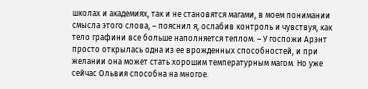школах и академиях, так и не становятся магами, в моем понимании смысла этого слова, – пояснил я, ослабив контроль и чувствуя, как тело графини все больше наполняется теплом. – У госпожи Арэнт просто открылась одна из ее врожденных способностей, и при желании она может стать хорошим температурным магом. Но уже сейчас Ольвия способна на многое.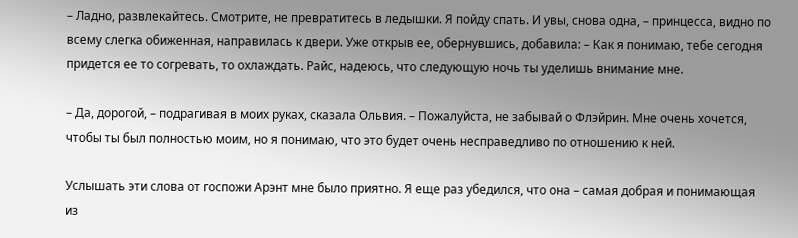– Ладно, развлекайтесь. Смотрите, не превратитесь в ледышки. Я пойду спать. И увы, снова одна, – принцесса, видно по всему слегка обиженная, направилась к двери. Уже открыв ее, обернувшись, добавила: – Как я понимаю, тебе сегодня придется ее то согревать, то охлаждать. Райс, надеюсь, что следующую ночь ты уделишь внимание мне.

– Да, дорогой, – подрагивая в моих руках, сказала Ольвия. – Пожалуйста, не забывай о Флэйрин. Мне очень хочется, чтобы ты был полностью моим, но я понимаю, что это будет очень несправедливо по отношению к ней.

Услышать эти слова от госпожи Арэнт мне было приятно. Я еще раз убедился, что она – самая добрая и понимающая из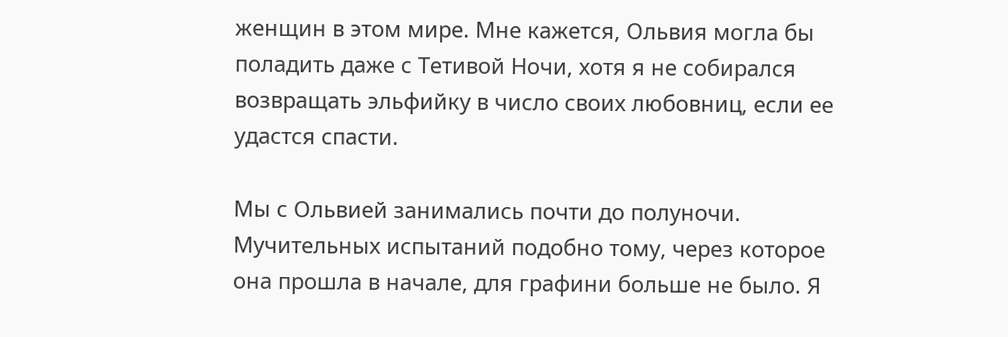женщин в этом мире. Мне кажется, Ольвия могла бы поладить даже с Тетивой Ночи, хотя я не собирался возвращать эльфийку в число своих любовниц, если ее удастся спасти.

Мы с Ольвией занимались почти до полуночи. Мучительных испытаний подобно тому, через которое она прошла в начале, для графини больше не было. Я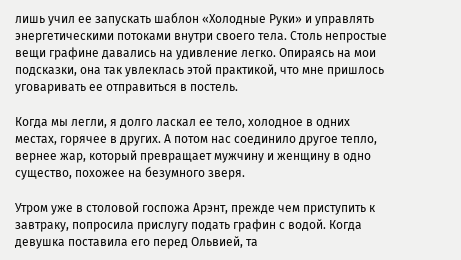лишь учил ее запускать шаблон «Холодные Руки» и управлять энергетическими потоками внутри своего тела. Столь непростые вещи графине давались на удивление легко. Опираясь на мои подсказки, она так увлеклась этой практикой, что мне пришлось уговаривать ее отправиться в постель.

Когда мы легли, я долго ласкал ее тело, холодное в одних местах, горячее в других. А потом нас соединило другое тепло, вернее жар, который превращает мужчину и женщину в одно существо, похожее на безумного зверя.

Утром уже в столовой госпожа Арэнт, прежде чем приступить к завтраку, попросила прислугу подать графин с водой. Когда девушка поставила его перед Ольвией, та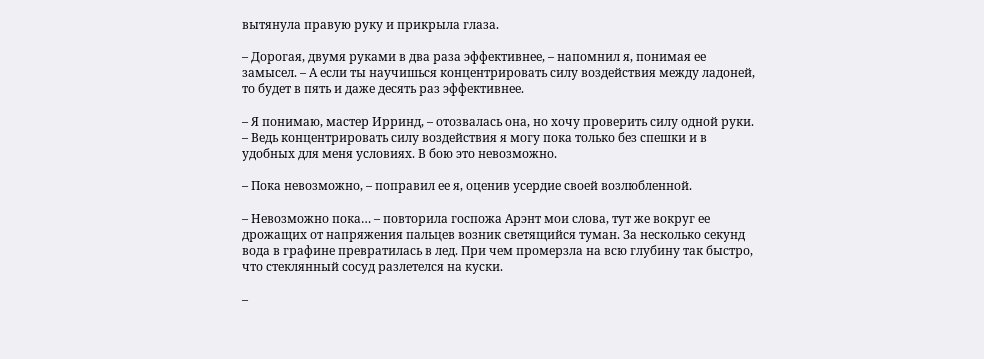вытянула правую руку и прикрыла глаза.

– Дорогая, двумя руками в два раза эффективнее, – напомнил я, понимая ее замысел. – А если ты научишься концентрировать силу воздействия между ладоней, то будет в пять и даже десять раз эффективнее.

– Я понимаю, мастер Ирринд, – отозвалась она, но хочу проверить силу одной руки. – Ведь концентрировать силу воздействия я могу пока только без спешки и в удобных для меня условиях. В бою это невозможно.

– Пока невозможно, – поправил ее я, оценив усердие своей возлюбленной.

– Невозможно пока… – повторила госпожа Арэнт мои слова, тут же вокруг ее дрожащих от напряжения пальцев возник светящийся туман. За несколько секунд вода в графине превратилась в лед. При чем промерзла на всю глубину так быстро, что стеклянный сосуд разлетелся на куски.

–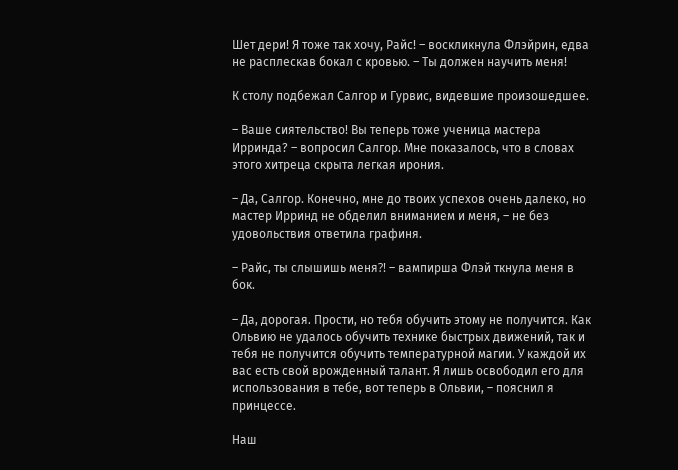Шет дери! Я тоже так хочу, Райс! – воскликнула Флэйрин, едва не расплескав бокал с кровью. – Ты должен научить меня!

К столу подбежал Салгор и Гурвис, видевшие произошедшее.

– Ваше сиятельство! Вы теперь тоже ученица мастера Ирринда? – вопросил Салгор. Мне показалось, что в словах этого хитреца скрыта легкая ирония.

– Да, Салгор. Конечно, мне до твоих успехов очень далеко, но мастер Ирринд не обделил вниманием и меня, – не без удовольствия ответила графиня.

– Райс, ты слышишь меня⁈ – вампирша Флэй ткнула меня в бок.

– Да, дорогая. Прости, но тебя обучить этому не получится. Как Ольвию не удалось обучить технике быстрых движений, так и тебя не получится обучить температурной магии. У каждой их вас есть свой врожденный талант. Я лишь освободил его для использования в тебе, вот теперь в Ольвии, – пояснил я принцессе.

Наш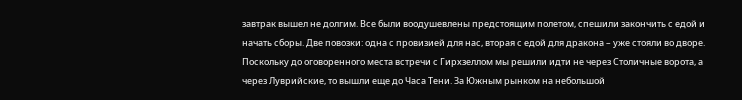завтрак вышел не долгим. Все были воодушевлены предстоящим полетом, спешили закончить с едой и начать сборы. Две повозки: одна с провизией для нас, вторая с едой для дракона – уже стояли во дворе. Поскольку до оговоренного места встречи с Гирхзеллом мы решили идти не через Столичные ворота, а через Луврийские, то вышли еще до Часа Тени. За Южным рынком на небольшой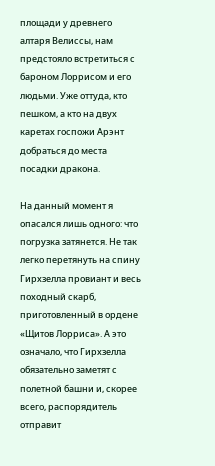площади у древнего алтаря Велиссы, нам предстояло встретиться с бароном Лоррисом и его людьми. Уже оттуда, кто пешком, а кто на двух каретах госпожи Арэнт добраться до места посадки дракона.

На данный момент я опасался лишь одного: что погрузка затянется. Не так легко перетянуть на спину Гирхзелла провиант и весь походный скарб, приготовленный в ордене «Щитов Лорриса». А это означало, что Гирхзелла обязательно заметят с полетной башни и, скорее всего, распорядитель отправит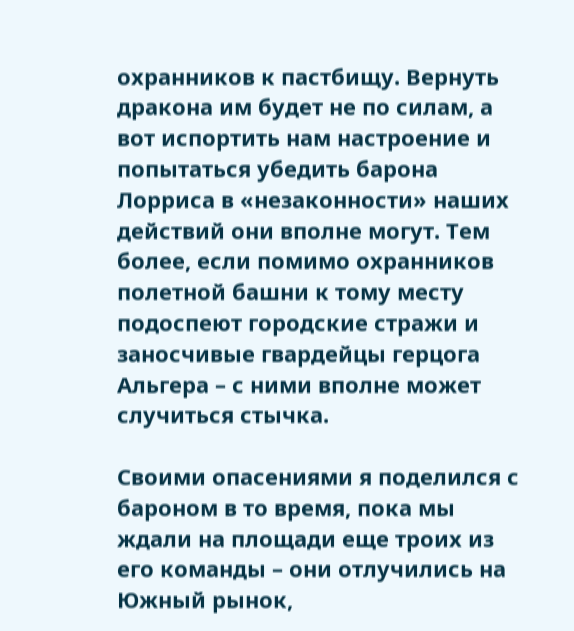охранников к пастбищу. Вернуть дракона им будет не по силам, а вот испортить нам настроение и попытаться убедить барона Лорриса в «незаконности» наших действий они вполне могут. Тем более, если помимо охранников полетной башни к тому месту подоспеют городские стражи и заносчивые гвардейцы герцога Альгера – с ними вполне может случиться стычка.

Своими опасениями я поделился с бароном в то время, пока мы ждали на площади еще троих из его команды – они отлучились на Южный рынок,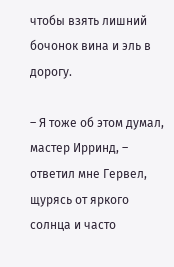чтобы взять лишний бочонок вина и эль в дорогу.

– Я тоже об этом думал, мастер Ирринд, – ответил мне Гервел, щурясь от яркого солнца и часто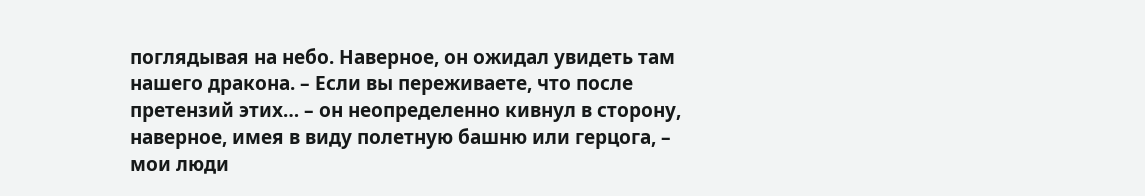поглядывая на небо. Наверное, он ожидал увидеть там нашего дракона. – Если вы переживаете, что после претензий этих… – он неопределенно кивнул в сторону, наверное, имея в виду полетную башню или герцога, – мои люди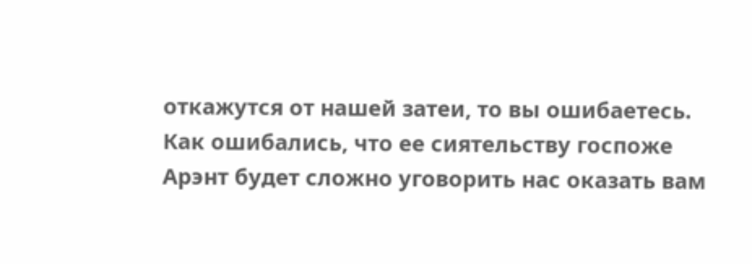откажутся от нашей затеи, то вы ошибаетесь. Как ошибались, что ее сиятельству госпоже Арэнт будет сложно уговорить нас оказать вам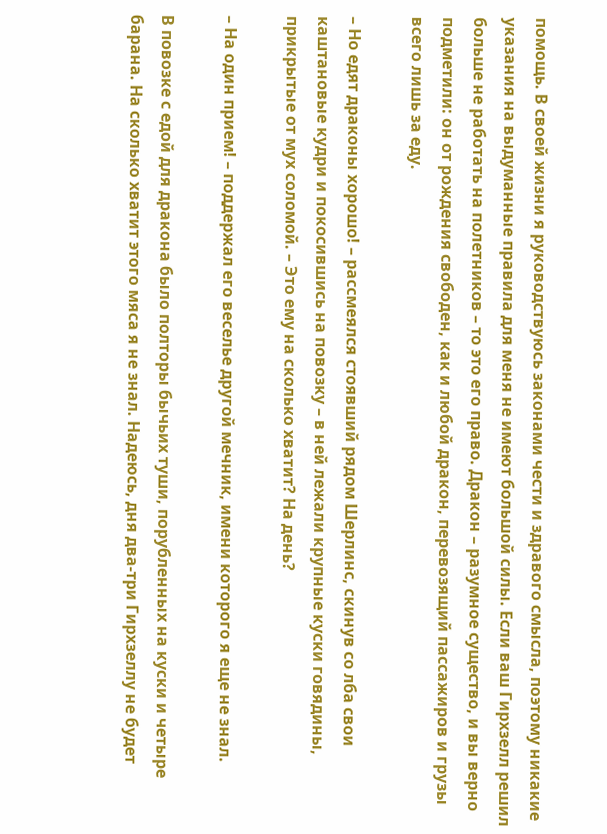помощь. В своей жизни я руководствуюсь законами чести и здравого смысла, поэтому никакие указания на выдуманные правила для меня не имеют большой силы. Если ваш Гирхзелл решил больше не работать на полетников – то это его право. Дракон – разумное существо, и вы верно подметили: он от рождения свободен, как и любой дракон, перевозящий пассажиров и грузы всего лишь за еду.

– Но едят драконы хорошо! – рассмеялся стоявший рядом Шерлинс, скинув со лба свои каштановые кудри и покосившись на повозку – в ней лежали крупные куски говядины, прикрытые от мух соломой. – Это ему на сколько хватит? На день?

– На один прием! – поддержал его веселье другой мечник, имени которого я еще не знал.

В повозке с едой для дракона было полторы бычьих туши, порубленных на куски и четыре барана. На сколько хватит этого мяса я не знал. Надеюсь, дня два-три Гирхзеллу не будет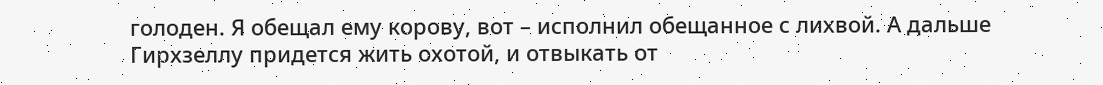голоден. Я обещал ему корову, вот – исполнил обещанное с лихвой. А дальше Гирхзеллу придется жить охотой, и отвыкать от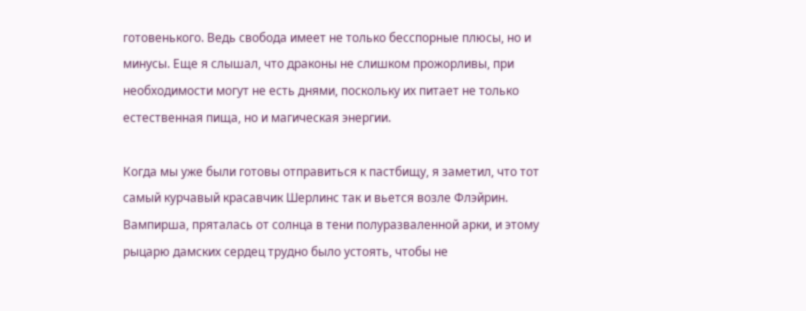готовенького. Ведь свобода имеет не только бесспорные плюсы, но и минусы. Еще я слышал, что драконы не слишком прожорливы, при необходимости могут не есть днями, поскольку их питает не только естественная пища, но и магическая энергии.

Когда мы уже были готовы отправиться к пастбищу, я заметил, что тот самый курчавый красавчик Шерлинс так и вьется возле Флэйрин. Вампирша, пряталась от солнца в тени полуразваленной арки, и этому рыцарю дамских сердец трудно было устоять, чтобы не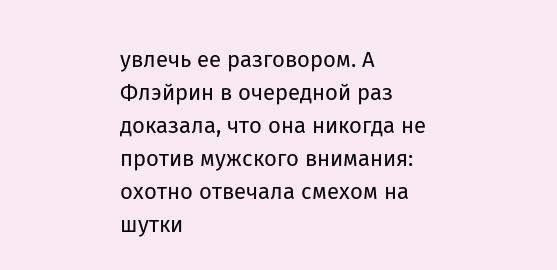увлечь ее разговором. А Флэйрин в очередной раз доказала, что она никогда не против мужского внимания: охотно отвечала смехом на шутки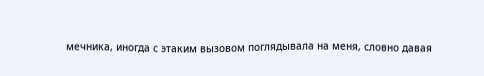мечника, иногда с этаким вызовом поглядывала на меня, словно давая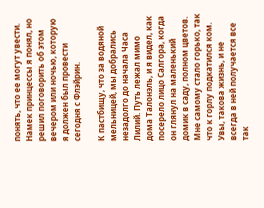понять, что ее могут увести. Намек принцессы я понял, но решил поговорить об этом вечером или ночью, которую я должен был провести сегодня с Флэйрин.

К пастбищу, что за водяной мельницей, мы добрались незадолго до начала Часа Лилий. Путь лежал мимо дома Талонэль, и я видел, как посерело лицо Салгора, когда он глянул на маленький домик в саду, полном цветов. Мне самому стало горько, так что к горлу подкатился ком. Увы, такова жизнь, и не всегда в ней получается все так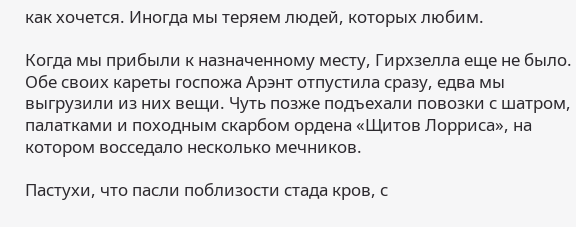как хочется. Иногда мы теряем людей, которых любим.

Когда мы прибыли к назначенному месту, Гирхзелла еще не было. Обе своих кареты госпожа Арэнт отпустила сразу, едва мы выгрузили из них вещи. Чуть позже подъехали повозки с шатром, палатками и походным скарбом ордена «Щитов Лорриса», на котором восседало несколько мечников.

Пастухи, что пасли поблизости стада кров, с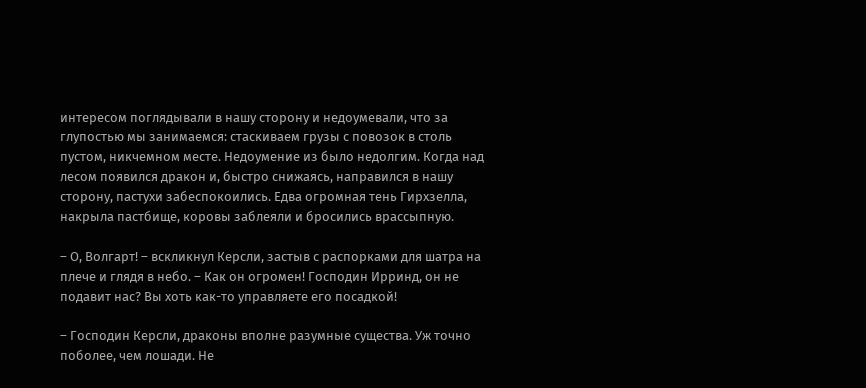интересом поглядывали в нашу сторону и недоумевали, что за глупостью мы занимаемся: стаскиваем грузы с повозок в столь пустом, никчемном месте. Недоумение из было недолгим. Когда над лесом появился дракон и, быстро снижаясь, направился в нашу сторону, пастухи забеспокоились. Едва огромная тень Гирхзелла, накрыла пастбище, коровы заблеяли и бросились врассыпную.

– О, Волгарт! – вскликнул Керсли, застыв с распорками для шатра на плече и глядя в небо. – Как он огромен! Господин Ирринд, он не подавит нас? Вы хоть как-то управляете его посадкой!

– Господин Керсли, драконы вполне разумные существа. Уж точно поболее, чем лошади. Не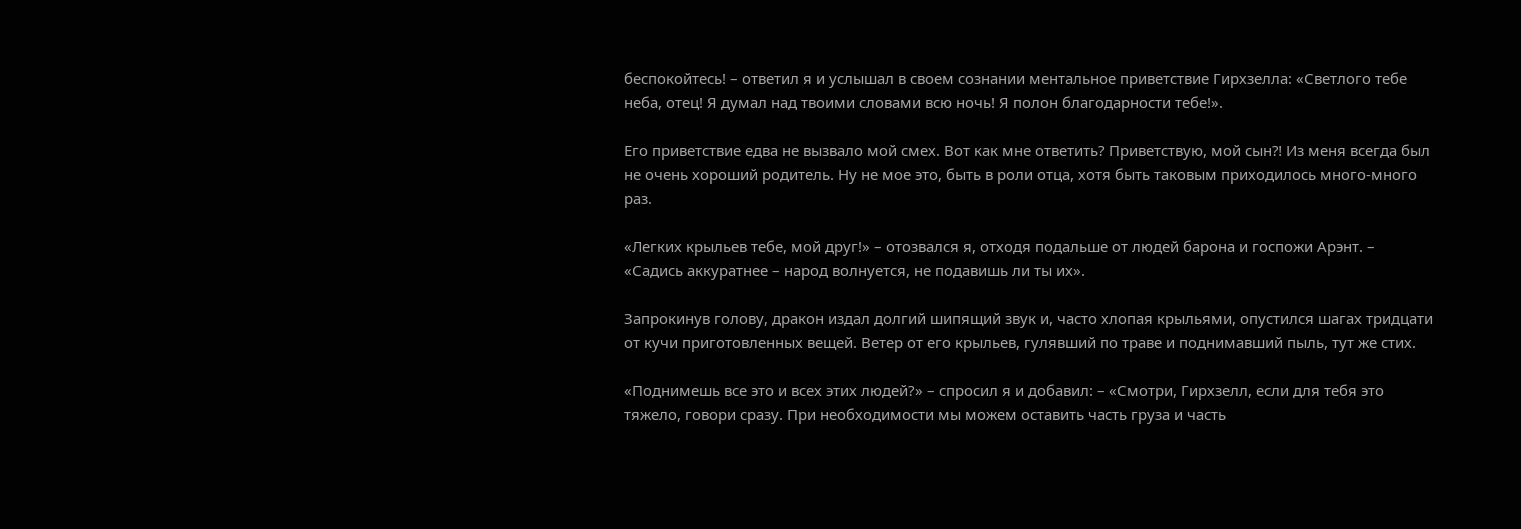беспокойтесь! – ответил я и услышал в своем сознании ментальное приветствие Гирхзелла: «Светлого тебе неба, отец! Я думал над твоими словами всю ночь! Я полон благодарности тебе!».

Его приветствие едва не вызвало мой смех. Вот как мне ответить? Приветствую, мой сын⁈ Из меня всегда был не очень хороший родитель. Ну не мое это, быть в роли отца, хотя быть таковым приходилось много-много раз.

«Легких крыльев тебе, мой друг!» – отозвался я, отходя подальше от людей барона и госпожи Арэнт. – «Садись аккуратнее – народ волнуется, не подавишь ли ты их».

Запрокинув голову, дракон издал долгий шипящий звук и, часто хлопая крыльями, опустился шагах тридцати от кучи приготовленных вещей. Ветер от его крыльев, гулявший по траве и поднимавший пыль, тут же стих.

«Поднимешь все это и всех этих людей?» – спросил я и добавил: – «Смотри, Гирхзелл, если для тебя это тяжело, говори сразу. При необходимости мы можем оставить часть груза и часть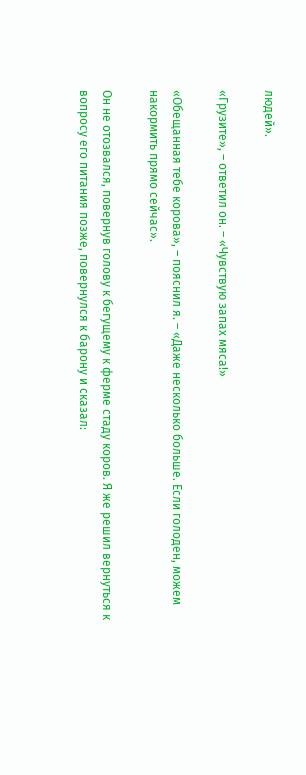людей».

«Грузите», – ответил он. – «Чувствую запах мяса!»

«Обещанная тебе корова», – пояснил я. – «Даже несколько больше. Если голоден, можем накормить прямо сейчас».

Он не отозвался, повернув голову к бегущему к ферме стаду коров. Я же решил вернуться к вопросу его питания позже, повернулся к барону и сказал: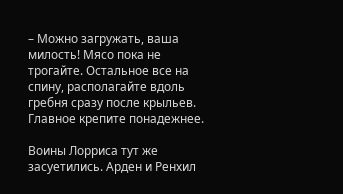– Можно загружать, ваша милость! Мясо пока не трогайте. Остальное все на спину, располагайте вдоль гребня сразу после крыльев. Главное крепите понадежнее.

Воины Лорриса тут же засуетились. Арден и Ренхил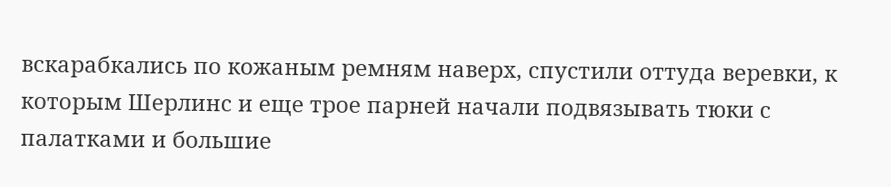вскарабкались по кожаным ремням наверх, спустили оттуда веревки, к которым Шерлинс и еще трое парней начали подвязывать тюки с палатками и большие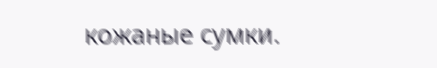кожаные сумки.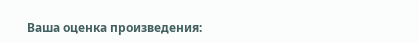Ваша оценка произведения: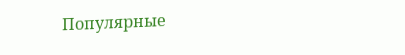Популярные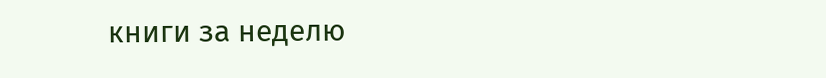книги за неделю